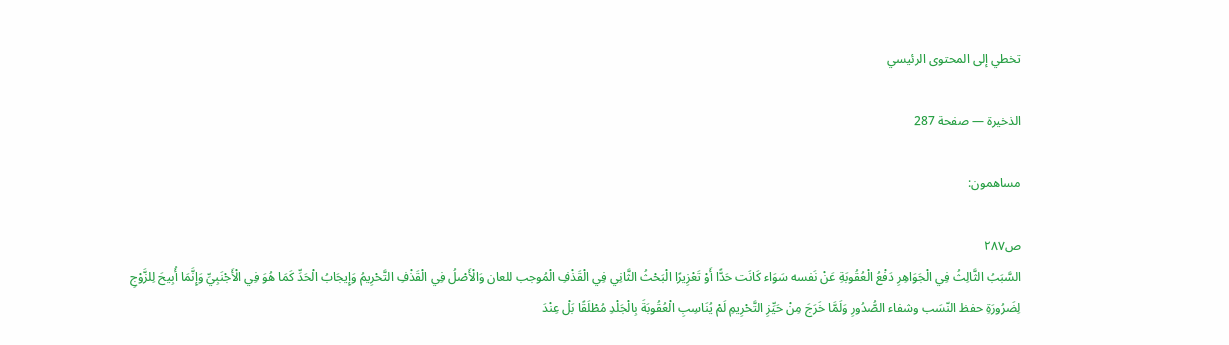تخطي إلى المحتوى الرئيسي

الذخيرة — صفحة 287

مساهمون:

ص٢٨٧
السَّبَبُ الثَّالِثُ فِي الْجَوَاهِرِ دَفْعُ الْعُقُوبَةِ عَنْ نَفسه سَوَاء كَانَت حَدًّا أَوْ تَعْزِيرًا الْبَحْثُ الثَّانِي فِي الْقَذْفِ الْمُوجب للعان وَالْأَصْلُ فِي الْقَذْفِ التَّحْرِيمُ وَإِيجَابُ الْحَدِّ كَمَا هُوَ فِي الْأَجْنَبِيِّ وَإِنَّمَا أُبِيحَ لِلزَّوْجِ لِضَرُورَةِ حفظ النّسَب وشفاء الصُّدُورِ وَلَمَّا خَرَجَ مِنْ حَيِّزِ التَّحْرِيمِ لَمْ يُنَاسِبِ الْعُقُوبَةَ بِالْجَلْدِ مُطْلَقًا بَلْ عِنْدَ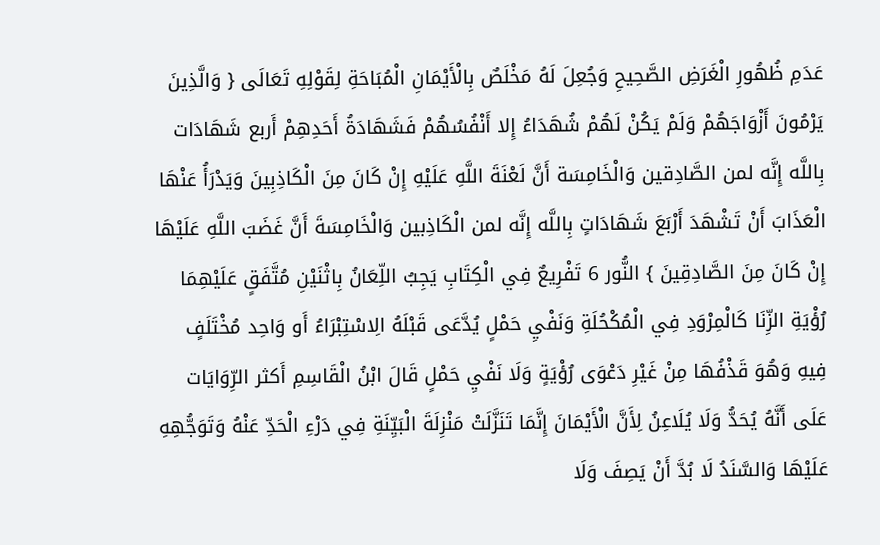عَدَمِ ظُهُورِ الْغَرَضِ الصَّحِيحِ وَجُعِلَ لَهُ مَخْلَصٌ بِالْأَيْمَانِ الْمُبَاحَةِ لِقَوْلِهِ تَعَالَى { وَالَّذِينَ يَرْمُونَ أَزْوَاجَهُمْ وَلَمْ يَكُنْ لَهُمْ شُهَدَاءُ إِلا أَنْفُسُهُمْ فَشَهَادَةُ أَحَدِهِمْ أَربع شَهَادَات بِاللَّه إِنَّه لمن الصَّادِقين وَالْخَامِسَة أَنَّ لَعْنَةَ اللَّهِ عَلَيْهِ إِنْ كَانَ مِنَ الْكَاذِبِينَ وَيَدْرَأُ عَنْهَا الْعَذَابَ أَنْ تَشْهَدَ أَرْبَعَ شَهَادَاتٍ بِاللَّه إِنَّه لمن الْكَاذِبين وَالْخَامِسَةَ أَنَّ غَضَبَ اللَّهِ عَلَيْهَا إِنْ كَانَ مِنَ الصَّادِقِينَ } النُّور 6 تَفْرِيعٌ فِي الْكِتَابِ يَجِبُ اللِّعَانُ بِاثْنَيْنِ مُتَّفَقٍ عَلَيْهِمَا رُؤْيَةِ الزِّنَا كَالْمِرْوَدِ فِي الْمُكْحُلَةِ وَنَفْيِ حَمْلٍ يُدَّعَى قَبْلَهُ الِاسْتِبْرَاءُ أَو وَاحِد مُخْتَلَفٍ فِيهِ وَهُوَ قَذْفُهَا مِنْ غَيْرِ دَعْوَى رُؤْيَةٍ وَلَا نَفْيِ حَمْلٍ قَالَ ابْنُ الْقَاسِمِ أَكثر الرِّوَايَات عَلَى أَنَّهُ يُحَدُّ وَلَا يُلَاعِنُ لِأَنَّ الْأَيْمَانَ إِنَّمَا تَنَزَّلَتْ مَنْزِلَةَ الْبَيِّنَةِ فِي دَرْءِ الْحَدِّ عَنْهُ وَتَوَجُّهِهِ عَلَيْهَا وَالسَّنَدُ لَا بُدَّ أَنْ يَصِفَ وَلَا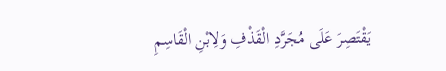يَقْتَصِرَ عَلَى مُجَرَّدِ الْقَذْفِ وَلِابْنِ الْقَاسِمِ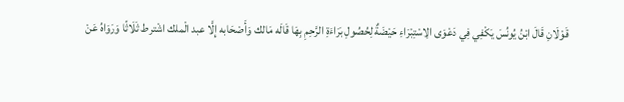قَوْلَانِ قَالَ ابْنُ يُونُسَ يَكْفِي فِي دَعْوَى الِاسْتِبْرَاءِ حَيْضَةٌ لِحُصُولِ بَرَاءَةِ الرَّحِمِ بِهَا قَالَه مَالك وَأَصْحَابه إِلَّا عبد الْملك اشْترط ثَلَاثًا وَرَوَاهُ عَنْ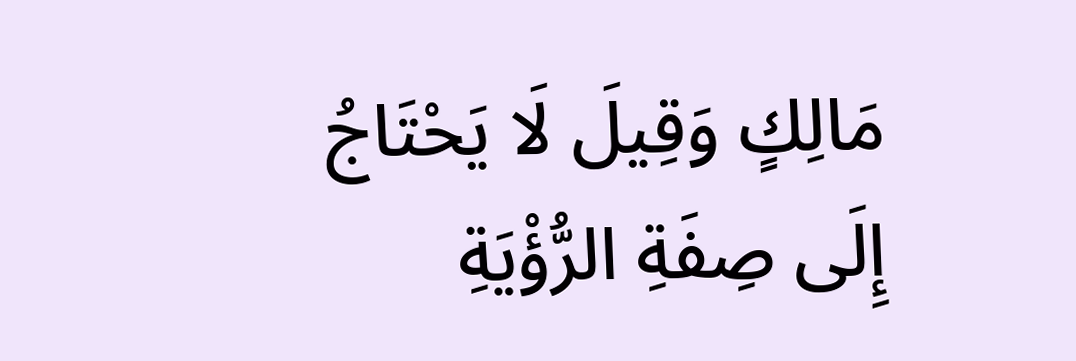مَالِكٍ وَقِيلَ لَا يَحْتَاجُ إِلَى صِفَةِ الرُّؤْيَةِ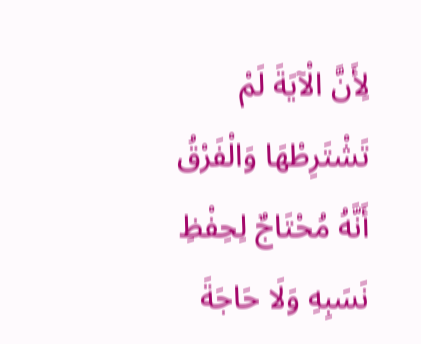لِأَنَّ الْآيَةَ لَمْ تَشْتَرِطْهَا وَالْفَرْقُ أَنَّهُ مُحْتَاجٌ لِحِفْظِ نَسَبِهِ وَلَا حَاجَةَ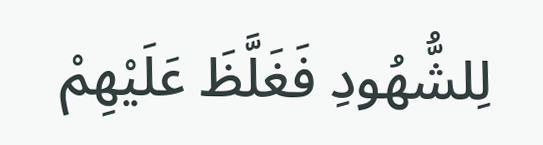لِلشُّهُودِ فَغَلَّظَ عَلَيْهِمْ